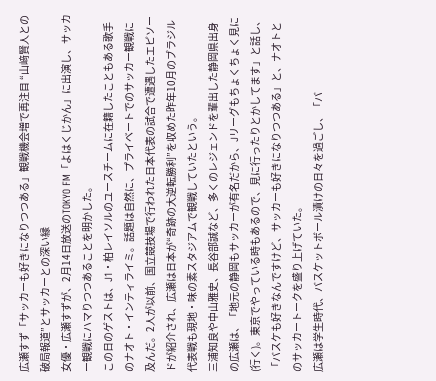広瀬すず「サッカーも好きになりつつある」観戦機会増で再注目 “山﨑賢人との破局報道”とサッカーとの深い縁
女優・広瀬すずが、2月14日放送のTOKYO FM「よはくじかん」に出演し、サッカー観戦にハマりつつあることを明かした。
この日のゲストは、J1・柏レイソルのユースチームに在籍したこともある歌手のナオト・インティライミ。話題は自然に、プライベートでのサッカー観戦に及んだ。2人が以前、国立競技場で行われた日本代表の試合で遭遇したエピソードが紹介され、広瀬は日本が“奇跡の大逆転勝利”を収めた昨年10月のブラジル代表戦も現地・味の素スタジアムで観戦していたという。
三浦知良や中山雅史、長谷部誠など、多くのレジェンドを輩出した静岡県出身の広瀬は、「地元の静岡もサッカーが有名だから、Jリーグもちょくちょく見に(行く)。東京でやっている時もあるので、見に行ったりとかしてます」と話し、「バスケも好きなんですけど、サッカーも好きになりつつある」と、ナオトとのサッカートークを盛り上げていた。
広瀬は学生時代、バスケットボール漬けの日々を過ごし、「バ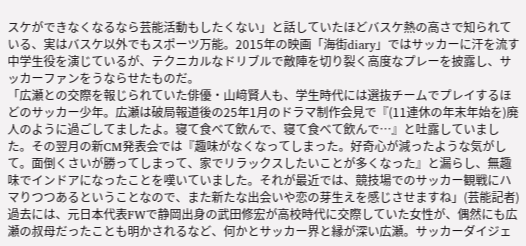スケができなくなるなら芸能活動もしたくない」と話していたほどバスケ熱の高さで知られている、実はバスケ以外でもスポーツ万能。2015年の映画「海街diary」ではサッカーに汗を流す中学生役を演じているが、テクニカルなドリブルで敵陣を切り裂く高度なプレーを披露し、サッカーファンをうならせたものだ。
「広瀬との交際を報じられていた俳優・山﨑賢人も、学生時代には選抜チームでプレイするほどのサッカー少年。広瀬は破局報道後の25年1月のドラマ制作会見で『(11連休の年末年始を)廃人のように過ごしてましたよ。寝て食べて飲んで、寝て食べて飲んで…』と吐露していました。その翌月の新CM発表会では『趣味がなくなってしまった。好奇心が減ったような気がして。面倒くさいが勝ってしまって、家でリラックスしたいことが多くなった』と漏らし、無趣味でインドアになったことを嘆いていました。それが最近では、競技場でのサッカー観戦にハマりつつあるということなので、また新たな出会いや恋の芽生えを感じさせますね」(芸能記者)
過去には、元日本代表FWで静岡出身の武田修宏が高校時代に交際していた女性が、偶然にも広瀬の叔母だったことも明かされるなど、何かとサッカー界と縁が深い広瀬。サッカーダイジェ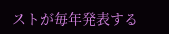ストが毎年発表する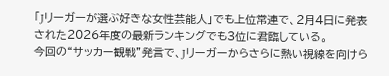「Jリーガーが選ぶ好きな女性芸能人」でも上位常連で、2月4日に発表された2026年度の最新ランキングでも3位に君臨している。
今回の“サッカー観戦”発言で、Jリーガーからさらに熱い視線を向けら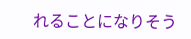れることになりそう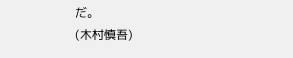だ。
(木村慎吾)